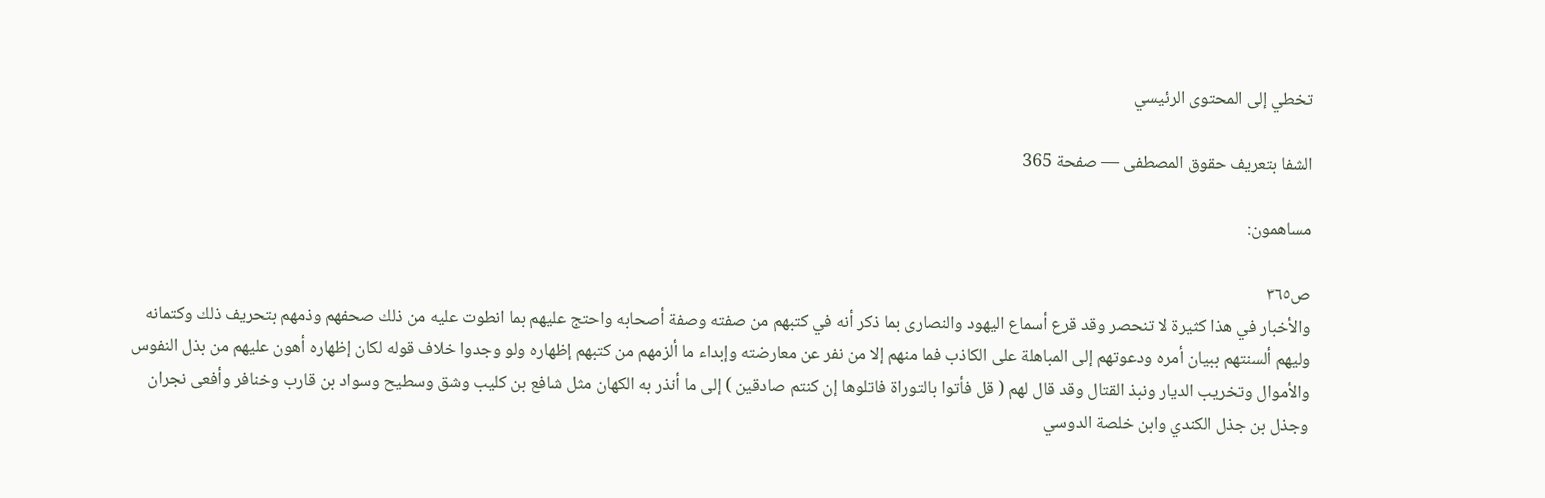تخطي إلى المحتوى الرئيسي

الشفا بتعريف حقوق المصطفى — صفحة 365

مساهمون:

ص٣٦٥
والأخبار في هذا كثيرة لا تنحصر وقد قرع أسماع اليهود والنصارى بما ذكر أنه في كتبهم من صفته وصفة أصحابه واحتج عليهم بما انطوت عليه من ذلك صحفهم وذمهم بتحريف ذلك وكتمانه وليهم ألسنتهم ببيان أمره ودعوتهم إلى المباهلة على الكاذب فما منهم إلا من نفر عن معارضته وإبداء ما ألزمهم من كتبهم إظهاره ولو وجدوا خلاف قوله لكان إظهاره أهون عليهم من بذل النفوس والأموال وتخريب الديار ونبذ القتال وقد قال لهم ( قل فأتوا بالتوراة فاتلوها إن كنتم صادقين ) إلى ما أنذر به الكهان مثل شافع بن كليب وشق وسطيح وسواد بن قارب وخنافر وأفعى نجران وجذل بن جذل الكندي وابن خلصة الدوسي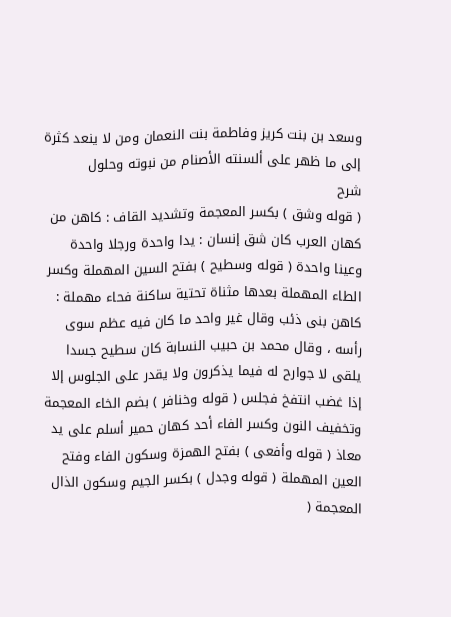وسعد بن بنت كريز وفاطمة بنت النعمان ومن لا ينعد كثرة إلى ما ظهر على ألسنته الأصنام من نبوته وحلول
شرح
( قوله وشق ) بكسر المعجمة وتشديد القاف : كاهن من كهان العرب كان شق إنسان : يدا واحدة ورجلا واحدة وعينا واحدة ( قوله وسطيح ) بفتح السين المهملة وكسر الطاء المهملة بعدها مثناة تحتية ساكنة فحاء مهملة : كاهن بنى ذئب وقال غير واحد ما كان فيه عظم سوى رأسه ، وقال محمد بن حبيب النسابة كان سطيح جسدا يلقى لا جوارح له فيما يذكرون ولا يقدر على الجلوس إلا إذا غضب انتفخ فجلس ( قوله وخنافر ) بضم الخاء المعجمة وتخفيف النون وكسر الفاء أحد كهان حمير أسلم على يد معاذ ( قوله وأفعى ) بفتح الهمزة وسكون الفاء وفتح العين المهملة ( قوله وجدل ) بكسر الجيم وسكون الذال المعجمة (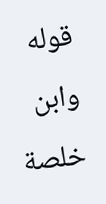قوله وابن خلصة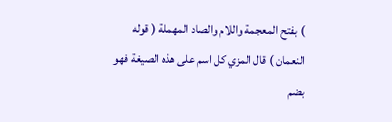) بفتح المعجمة واللام والصاد المهملة ( قوله النعمان ) قال المزي كل اسم على هذه الصيغة فهو بضم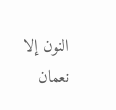النون إلا نعمان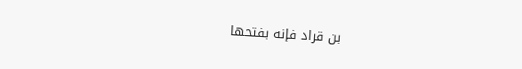بن قراد فإنه بفتحها